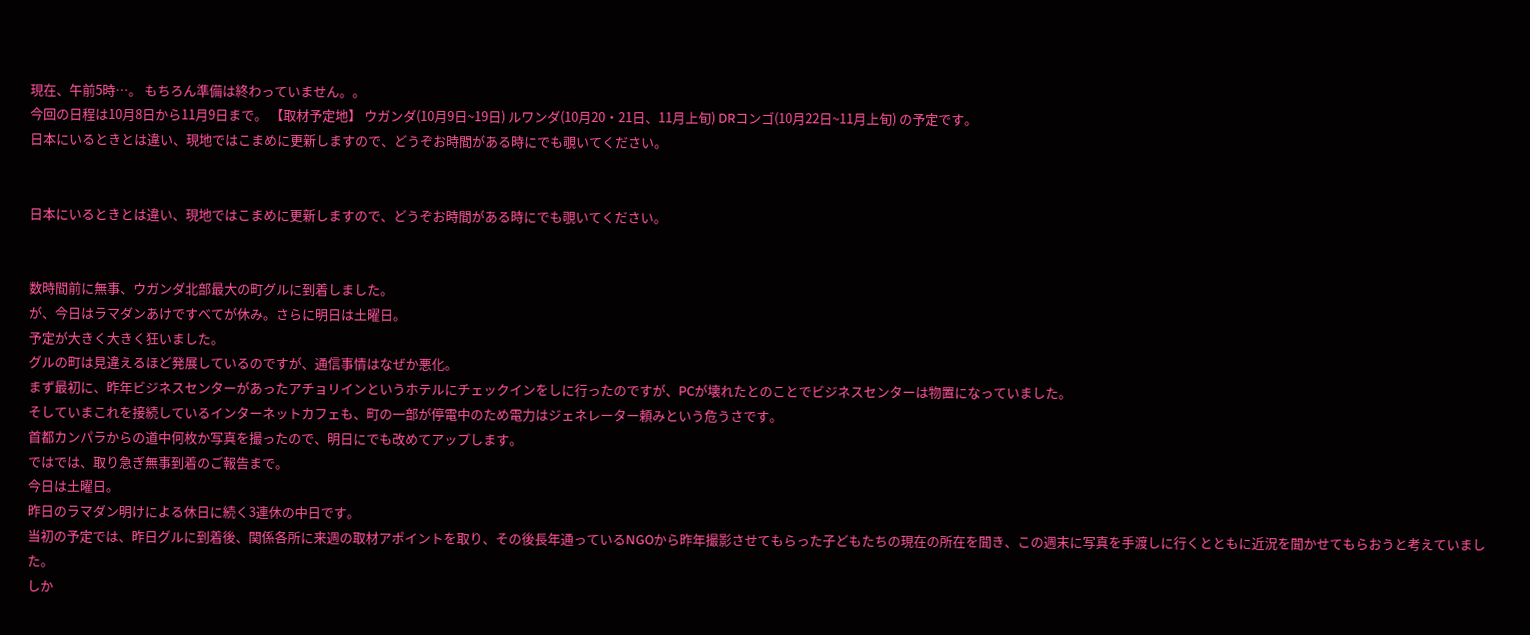現在、午前5時…。 もちろん準備は終わっていません。。
今回の日程は10月8日から11月9日まで。 【取材予定地】 ウガンダ(10月9日~19日) ルワンダ(10月20・21日、11月上旬) DRコンゴ(10月22日~11月上旬) の予定です。
日本にいるときとは違い、現地ではこまめに更新しますので、どうぞお時間がある時にでも覗いてください。


日本にいるときとは違い、現地ではこまめに更新しますので、どうぞお時間がある時にでも覗いてください。


数時間前に無事、ウガンダ北部最大の町グルに到着しました。
が、今日はラマダンあけですべてが休み。さらに明日は土曜日。
予定が大きく大きく狂いました。
グルの町は見違えるほど発展しているのですが、通信事情はなぜか悪化。
まず最初に、昨年ビジネスセンターがあったアチョリインというホテルにチェックインをしに行ったのですが、PCが壊れたとのことでビジネスセンターは物置になっていました。
そしていまこれを接続しているインターネットカフェも、町の一部が停電中のため電力はジェネレーター頼みという危うさです。
首都カンパラからの道中何枚か写真を撮ったので、明日にでも改めてアップします。
ではでは、取り急ぎ無事到着のご報告まで。
今日は土曜日。
昨日のラマダン明けによる休日に続く3連休の中日です。
当初の予定では、昨日グルに到着後、関係各所に来週の取材アポイントを取り、その後長年通っているNGOから昨年撮影させてもらった子どもたちの現在の所在を聞き、この週末に写真を手渡しに行くとともに近況を聞かせてもらおうと考えていました。
しか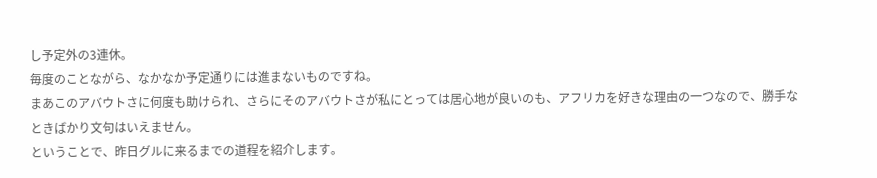し予定外の3連休。
毎度のことながら、なかなか予定通りには進まないものですね。
まあこのアバウトさに何度も助けられ、さらにそのアバウトさが私にとっては居心地が良いのも、アフリカを好きな理由の一つなので、勝手なときばかり文句はいえません。
ということで、昨日グルに来るまでの道程を紹介します。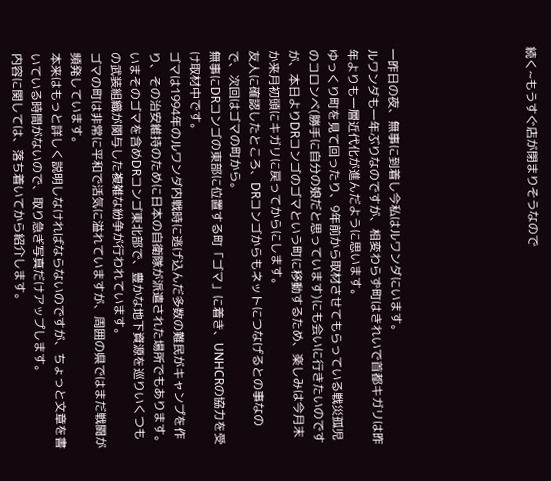続く~もうすぐ店が閉まりそうなので






一昨日の夜、無事に到着し今私はルワンダにいます。
ルワンダも一年ぶりなのですが、相変わらず町はきれいで首都キガリは昨年よりも一層近代化が進んだように思います。
ゆっくり町を見て回ったり、9年前から取材させてもらっている戦災孤児のコロンベ(勝手に自分の娘だと思っています)にも会いに行きたいのですが、本日よりDRコンゴのゴマという町に移動するため、楽しみは今月末か来月初頭にキガリに戻ってからにします。
友人に確認したところ、DRコンゴからもネットにつなげるとの事なので、次回はゴマの町から。
無事にDRコンゴの東部に位置する町「ゴマ」に着き、UNHCRの協力を受け取材中です。
ゴマは1994年のルワンダ内戦時に逃げ込んだ多数の難民がキャンプを作り、その治安維持のために日本の自衛隊が派遣された場所でもあります。
いまそのゴマを含めDRコンゴ東北部で、豊かな地下資源を巡りいくつもの武装組織が関与した複雑な紛争が行われています。
ゴマの町は非常に平和で活気に溢れていますが、周囲の県ではまだ戦闘が頻発しています。
本来はもっと詳しく説明しなければならないのですが、ちょっと文章を書いている時間がないので、取り急ぎ写真だけアップします。
内容に関しては、落ち着いてから紹介します。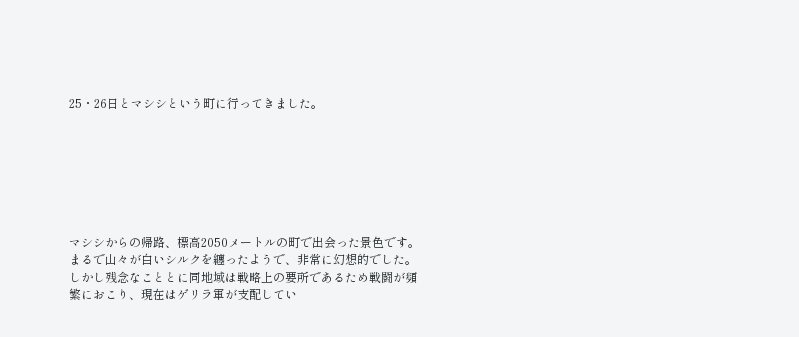25・26日とマシシという町に行ってきました。







マシシからの帰路、標高2050メートルの町で出会った景色です。
まるで山々が白いシルクを纏ったようで、非常に幻想的でした。
しかし残念なこととに同地域は戦略上の要所であるため戦闘が頻繁におこり、現在はゲリラ軍が支配してい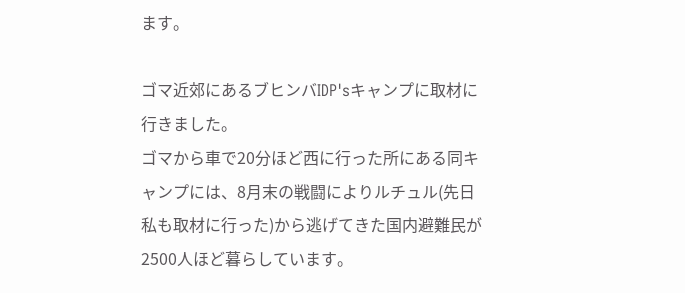ます。

ゴマ近郊にあるブヒンバIDP'sキャンプに取材に行きました。
ゴマから車で20分ほど西に行った所にある同キャンプには、8月末の戦闘によりルチュル(先日私も取材に行った)から逃げてきた国内避難民が2500人ほど暮らしています。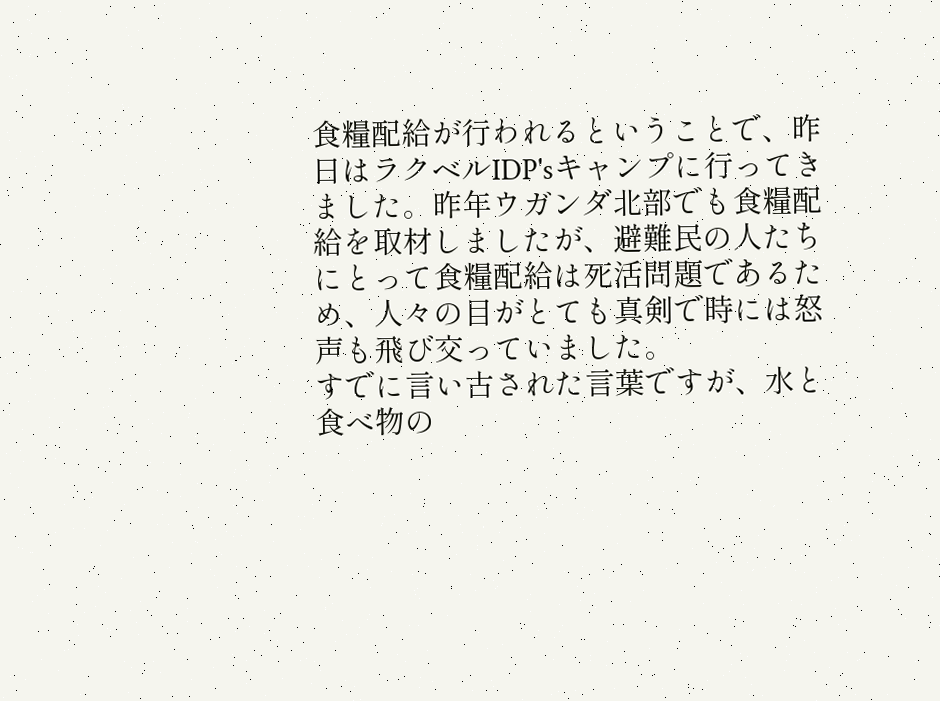食糧配給が行われるということで、昨日はラクベルIDP'sキャンプに行ってきました。昨年ウガンダ北部でも食糧配給を取材しましたが、避難民の人たちにとって食糧配給は死活問題であるため、人々の目がとても真剣で時には怒声も飛び交っていました。
すでに言い古された言葉ですが、水と食べ物の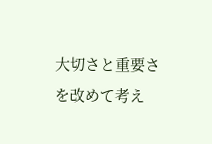大切さと重要さを改めて考え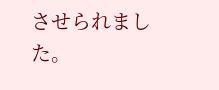させられました。